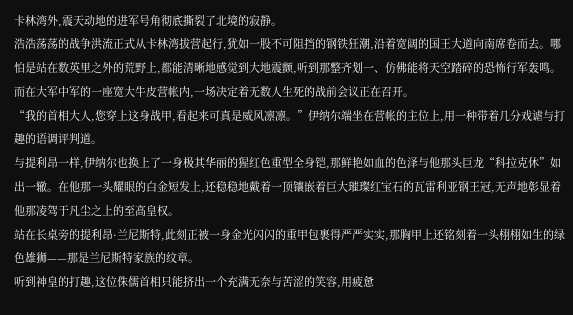卡林湾外,震天动地的进军号角彻底撕裂了北境的寂静。
浩浩荡荡的战争洪流正式从卡林湾拔营起行,犹如一股不可阻挡的钢铁狂潮,沿着宽阔的国王大道向南席卷而去。哪怕是站在数英里之外的荒野上,都能清晰地感觉到大地震颤,听到那整齐划一、仿佛能将天空踏碎的恐怖行军轰鸣。
而在大军中军的一座宽大牛皮营帐内,一场决定着无数人生死的战前会议正在召开。
“我的首相大人,您穿上这身战甲,看起来可真是威风凛凛。”伊纳尔端坐在营帐的主位上,用一种带着几分戏谑与打趣的语调评判道。
与提利昂一样,伊纳尔也换上了一身极其华丽的猩红色重型全身铠,那鲜艳如血的色泽与他那头巨龙“科拉克休”如出一辙。在他那一头耀眼的白金短发上,还稳稳地戴着一顶镶嵌着巨大璀璨红宝石的瓦雷利亚钢王冠,无声地彰显着他那凌驾于凡尘之上的至高皇权。
站在长桌旁的提利昂·兰尼斯特,此刻正被一身金光闪闪的重甲包裹得严严实实,那胸甲上还铭刻着一头栩栩如生的绿色雄狮——那是兰尼斯特家族的纹章。
听到神皇的打趣,这位侏儒首相只能挤出一个充满无奈与苦涩的笑容,用疲惫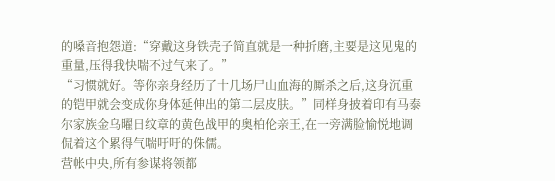的嗓音抱怨道:“穿戴这身铁壳子简直就是一种折磨,主要是这见鬼的重量,压得我快喘不过气来了。”
“习惯就好。等你亲身经历了十几场尸山血海的厮杀之后,这身沉重的铠甲就会变成你身体延伸出的第二层皮肤。”同样身披着印有马泰尔家族金乌曜日纹章的黄色战甲的奥柏伦亲王,在一旁满脸愉悦地调侃着这个累得气喘吁吁的侏儒。
营帐中央,所有参谋将领都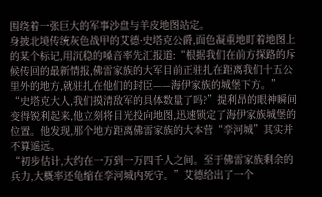围绕着一张巨大的军事沙盘与羊皮地图站定。
身披北境传统灰色战甲的艾德·史塔克公爵,面色凝重地盯着地图上的某个标记,用沉稳的嗓音率先汇报道:“根据我们在前方探路的斥候传回的最新情报,佛雷家族的大军目前正驻扎在距离我们十五公里外的地方,就驻扎在他们的封臣——海伊家族的城堡下方。”
“史塔克大人,我们摸清敌军的具体数量了吗?”提利昂的眼神瞬间变得锐利起来,他立刻将目光投向地图,迅速锁定了海伊家族城堡的位置。他发现,那个地方距离佛雷家族的大本营“孪河城”其实并不算遥远。
“初步估计,大约在一万到一万四千人之间。至于佛雷家族剩余的兵力,大概率还龟缩在孪河城内死守。”艾德给出了一个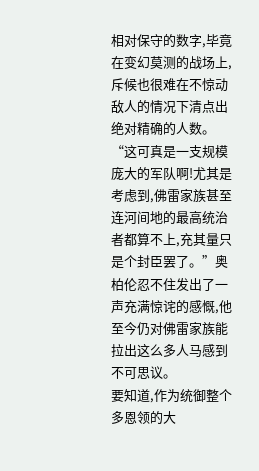相对保守的数字,毕竟在变幻莫测的战场上,斥候也很难在不惊动敌人的情况下清点出绝对精确的人数。
“这可真是一支规模庞大的军队啊!尤其是考虑到,佛雷家族甚至连河间地的最高统治者都算不上,充其量只是个封臣罢了。”奥柏伦忍不住发出了一声充满惊诧的感慨,他至今仍对佛雷家族能拉出这么多人马感到不可思议。
要知道,作为统御整个多恩领的大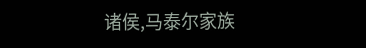诸侯,马泰尔家族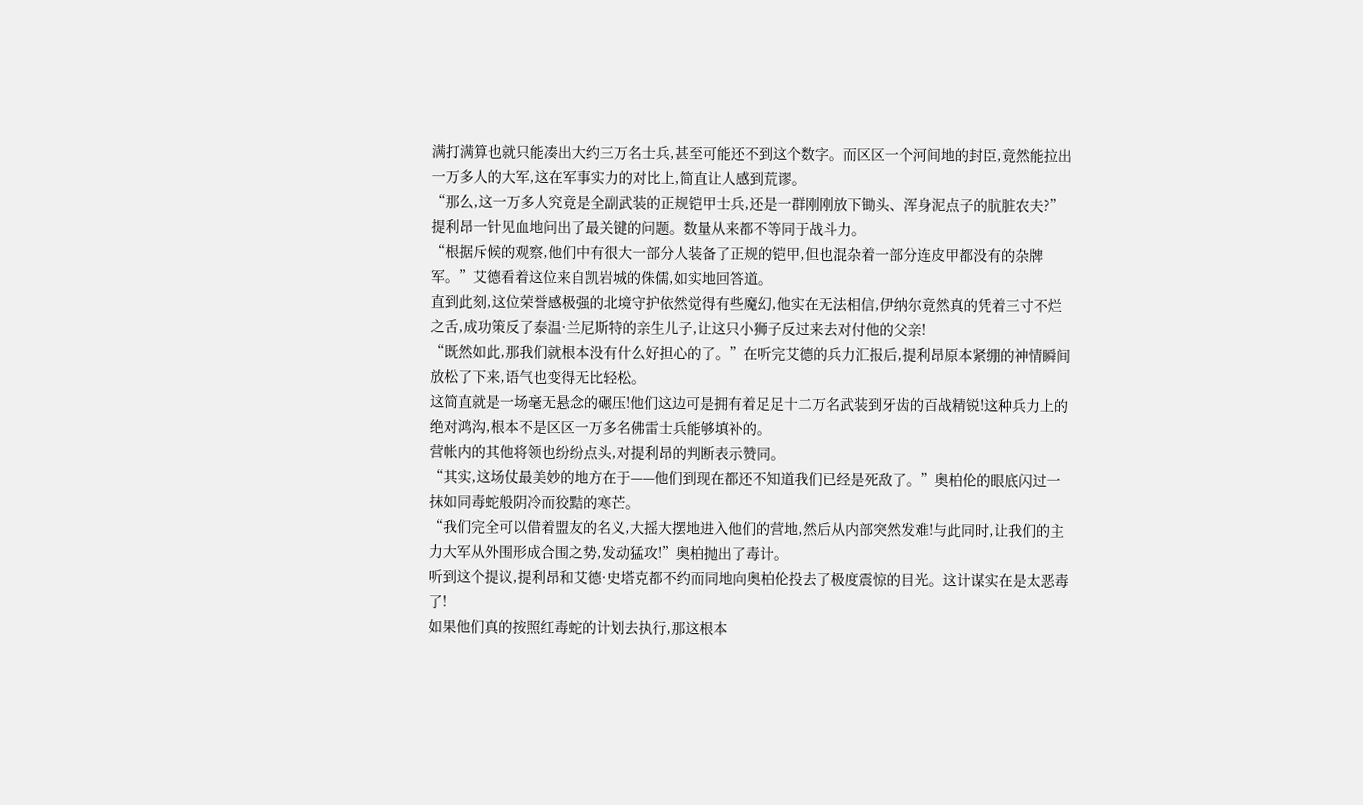满打满算也就只能凑出大约三万名士兵,甚至可能还不到这个数字。而区区一个河间地的封臣,竟然能拉出一万多人的大军,这在军事实力的对比上,简直让人感到荒谬。
“那么,这一万多人究竟是全副武装的正规铠甲士兵,还是一群刚刚放下锄头、浑身泥点子的肮脏农夫?”提利昂一针见血地问出了最关键的问题。数量从来都不等同于战斗力。
“根据斥候的观察,他们中有很大一部分人装备了正规的铠甲,但也混杂着一部分连皮甲都没有的杂牌军。”艾德看着这位来自凯岩城的侏儒,如实地回答道。
直到此刻,这位荣誉感极强的北境守护依然觉得有些魔幻,他实在无法相信,伊纳尔竟然真的凭着三寸不烂之舌,成功策反了泰温·兰尼斯特的亲生儿子,让这只小狮子反过来去对付他的父亲!
“既然如此,那我们就根本没有什么好担心的了。”在听完艾德的兵力汇报后,提利昂原本紧绷的神情瞬间放松了下来,语气也变得无比轻松。
这简直就是一场毫无悬念的碾压!他们这边可是拥有着足足十二万名武装到牙齿的百战精锐!这种兵力上的绝对鸿沟,根本不是区区一万多名佛雷士兵能够填补的。
营帐内的其他将领也纷纷点头,对提利昂的判断表示赞同。
“其实,这场仗最美妙的地方在于——他们到现在都还不知道我们已经是死敌了。”奥柏伦的眼底闪过一抹如同毒蛇般阴冷而狡黠的寒芒。
“我们完全可以借着盟友的名义,大摇大摆地进入他们的营地,然后从内部突然发难!与此同时,让我们的主力大军从外围形成合围之势,发动猛攻!”奥柏抛出了毒计。
听到这个提议,提利昂和艾德·史塔克都不约而同地向奥柏伦投去了极度震惊的目光。这计谋实在是太恶毒了!
如果他们真的按照红毒蛇的计划去执行,那这根本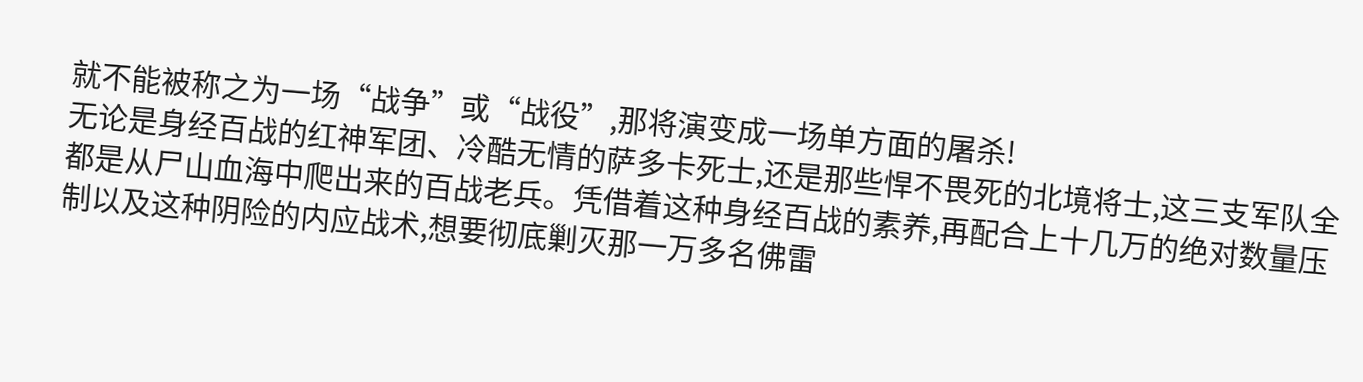就不能被称之为一场“战争”或“战役”,那将演变成一场单方面的屠杀!
无论是身经百战的红神军团、冷酷无情的萨多卡死士,还是那些悍不畏死的北境将士,这三支军队全都是从尸山血海中爬出来的百战老兵。凭借着这种身经百战的素养,再配合上十几万的绝对数量压制以及这种阴险的内应战术,想要彻底剿灭那一万多名佛雷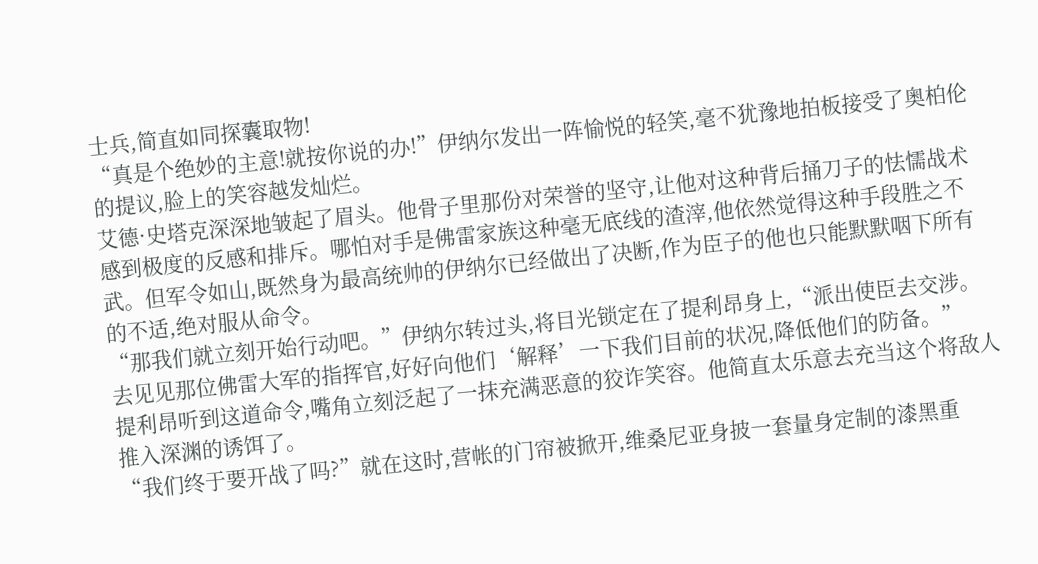士兵,简直如同探囊取物!
“真是个绝妙的主意!就按你说的办!”伊纳尔发出一阵愉悦的轻笑,毫不犹豫地拍板接受了奥柏伦的提议,脸上的笑容越发灿烂。
艾德·史塔克深深地皱起了眉头。他骨子里那份对荣誉的坚守,让他对这种背后捅刀子的怯懦战术感到极度的反感和排斥。哪怕对手是佛雷家族这种毫无底线的渣滓,他依然觉得这种手段胜之不武。但军令如山,既然身为最高统帅的伊纳尔已经做出了决断,作为臣子的他也只能默默咽下所有的不适,绝对服从命令。
“那我们就立刻开始行动吧。”伊纳尔转过头,将目光锁定在了提利昂身上,“派出使臣去交涉。去见见那位佛雷大军的指挥官,好好向他们‘解释’一下我们目前的状况,降低他们的防备。”
提利昂听到这道命令,嘴角立刻泛起了一抹充满恶意的狡诈笑容。他简直太乐意去充当这个将敌人推入深渊的诱饵了。
“我们终于要开战了吗?”就在这时,营帐的门帘被掀开,维桑尼亚身披一套量身定制的漆黑重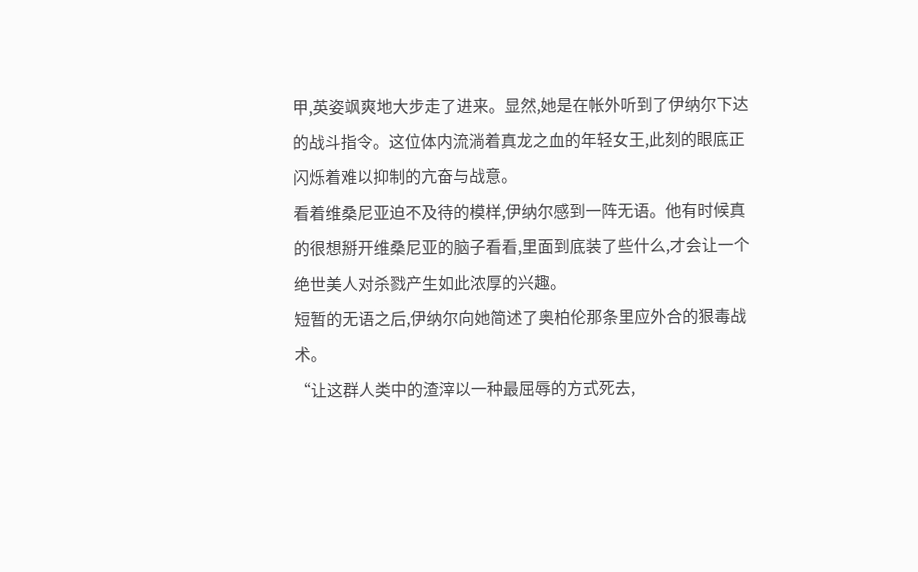甲,英姿飒爽地大步走了进来。显然,她是在帐外听到了伊纳尔下达的战斗指令。这位体内流淌着真龙之血的年轻女王,此刻的眼底正闪烁着难以抑制的亢奋与战意。
看着维桑尼亚迫不及待的模样,伊纳尔感到一阵无语。他有时候真的很想掰开维桑尼亚的脑子看看,里面到底装了些什么,才会让一个绝世美人对杀戮产生如此浓厚的兴趣。
短暂的无语之后,伊纳尔向她简述了奥柏伦那条里应外合的狠毒战术。
“让这群人类中的渣滓以一种最屈辱的方式死去,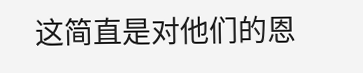这简直是对他们的恩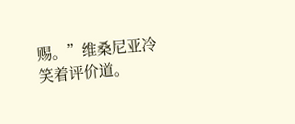赐。”维桑尼亚冷笑着评价道。